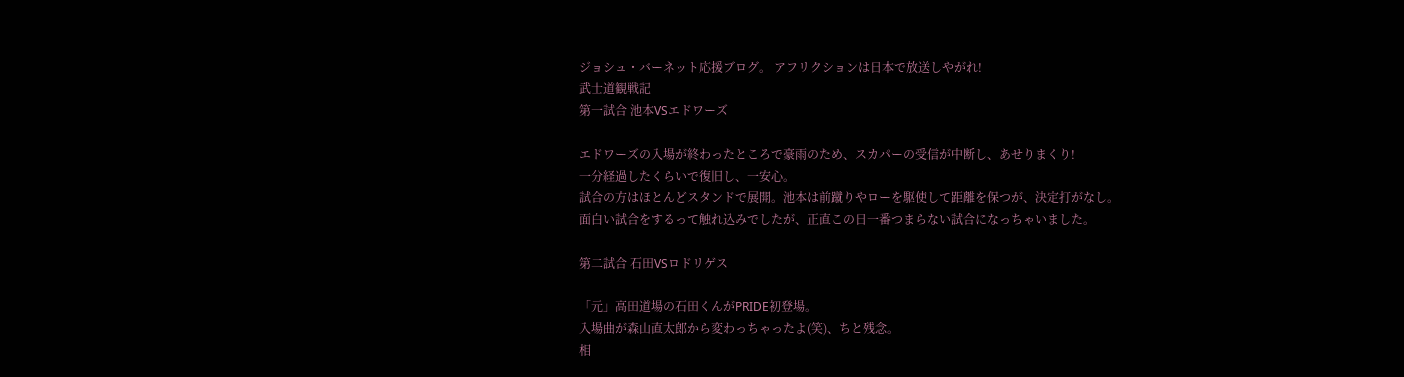ジョシュ・バーネット応援ブログ。 アフリクションは日本で放送しやがれ!
武士道観戦記
第一試合 池本VSエドワーズ

エドワーズの入場が終わったところで豪雨のため、スカパーの受信が中断し、あせりまくり!
一分経過したくらいで復旧し、一安心。
試合の方はほとんどスタンドで展開。池本は前蹴りやローを駆使して距離を保つが、決定打がなし。
面白い試合をするって触れ込みでしたが、正直この日一番つまらない試合になっちゃいました。

第二試合 石田VSロドリゲス

「元」高田道場の石田くんがPRIDE初登場。
入場曲が森山直太郎から変わっちゃったよ(笑)、ちと残念。
相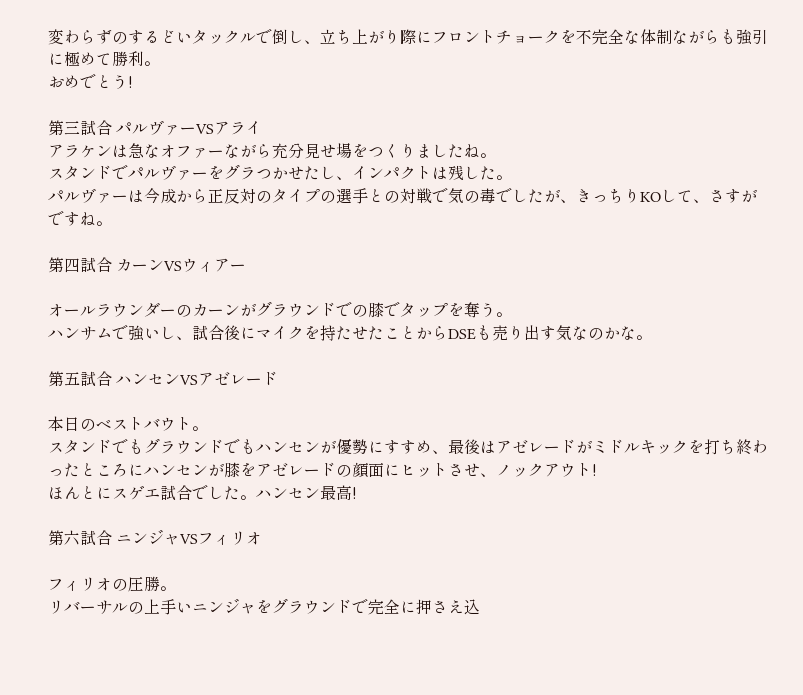変わらずのするどいタックルで倒し、立ち上がり際にフロントチョークを不完全な体制ながらも強引に極めて勝利。
おめでとう!

第三試合 パルヴァーVSアライ
アラケンは急なオファーながら充分見せ場をつくりましたね。
スタンドでパルヴァーをグラつかせたし、インパクトは残した。
パルヴァーは今成から正反対のタイプの選手との対戦で気の毒でしたが、きっちりKOして、さすがですね。

第四試合 カーンVSウィアー

オールラウンダーのカーンがグラウンドでの膝でタップを奪う。
ハンサムで強いし、試合後にマイクを持たせたことからDSEも売り出す気なのかな。

第五試合 ハンセンVSアゼレード

本日のベストバウト。
スタンドでもグラウンドでもハンセンが優勢にすすめ、最後はアゼレードがミドルキックを打ち終わったところにハンセンが膝をアゼレードの顔面にヒットさせ、ノックアウト!
ほんとにスゲエ試合でした。ハンセン最高!

第六試合 ニンジャVSフィリオ

フィリオの圧勝。
リバーサルの上手いニンジャをグラウンドで完全に押さえ込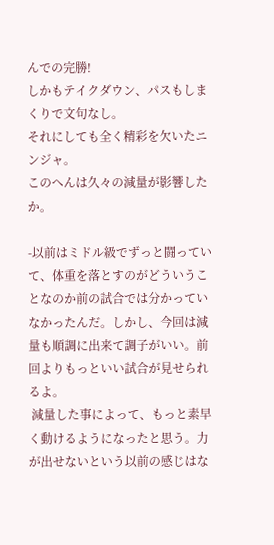んでの完勝!
しかもテイクダウン、パスもしまくりで文句なし。
それにしても全く精彩を欠いたニンジャ。
このへんは久々の減量が影響したか。

-以前はミドル級でずっと闘っていて、体重を落とすのがどういうことなのか前の試合では分かっていなかったんだ。しかし、今回は減量も順調に出来て調子がいい。前回よりもっといい試合が見せられるよ。
 減量した事によって、もっと素早く動けるようになったと思う。力が出せないという以前の感じはな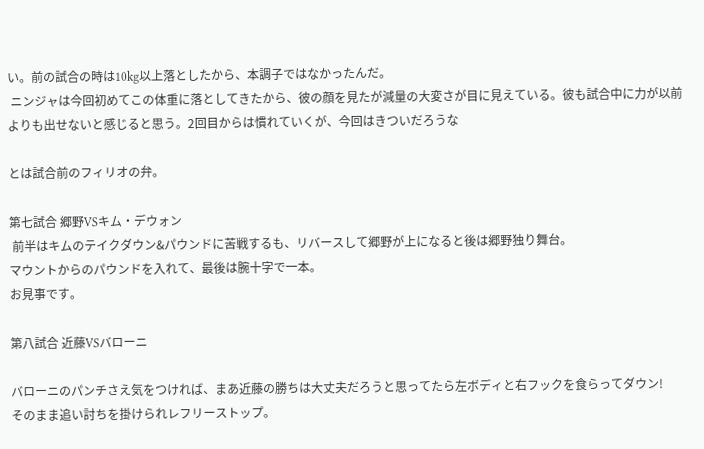い。前の試合の時は10kg以上落としたから、本調子ではなかったんだ。
 ニンジャは今回初めてこの体重に落としてきたから、彼の顔を見たが減量の大変さが目に見えている。彼も試合中に力が以前よりも出せないと感じると思う。2回目からは慣れていくが、今回はきついだろうな

とは試合前のフィリオの弁。

第七試合 郷野VSキム・デウォン
 前半はキムのテイクダウン&パウンドに苦戦するも、リバースして郷野が上になると後は郷野独り舞台。
マウントからのパウンドを入れて、最後は腕十字で一本。
お見事です。

第八試合 近藤VSバローニ

バローニのパンチさえ気をつければ、まあ近藤の勝ちは大丈夫だろうと思ってたら左ボディと右フックを食らってダウン!
そのまま追い討ちを掛けられレフリーストップ。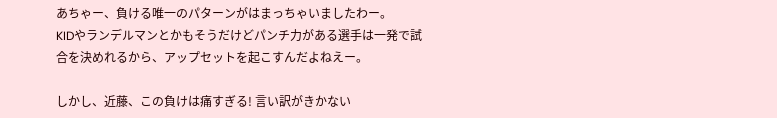あちゃー、負ける唯一のパターンがはまっちゃいましたわー。
KIDやランデルマンとかもそうだけどパンチ力がある選手は一発で試合を決めれるから、アップセットを起こすんだよねえー。

しかし、近藤、この負けは痛すぎる! 言い訳がきかない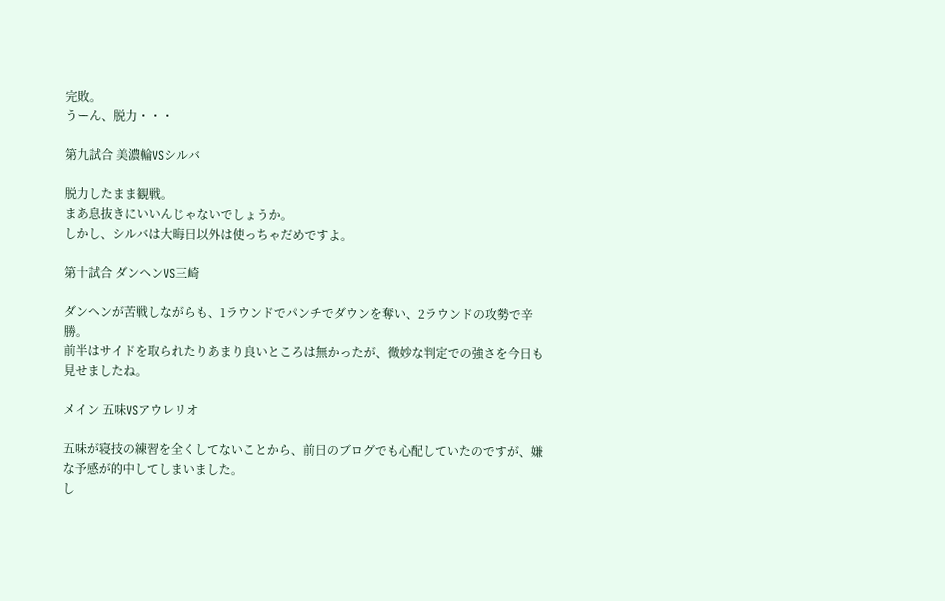完敗。
うーん、脱力・・・

第九試合 美濃輪VSシルバ

脱力したまま観戦。
まあ息抜きにいいんじゃないでしょうか。
しかし、シルバは大晦日以外は使っちゃだめですよ。

第十試合 ダンヘンVS三崎

ダンヘンが苦戦しながらも、1ラウンドでパンチでダウンを奪い、2ラウンドの攻勢で辛勝。
前半はサイドを取られたりあまり良いところは無かったが、微妙な判定での強さを今日も見せましたね。

メイン 五味VSアウレリオ

五味が寝技の練習を全くしてないことから、前日のブログでも心配していたのですが、嫌な予感が的中してしまいました。
し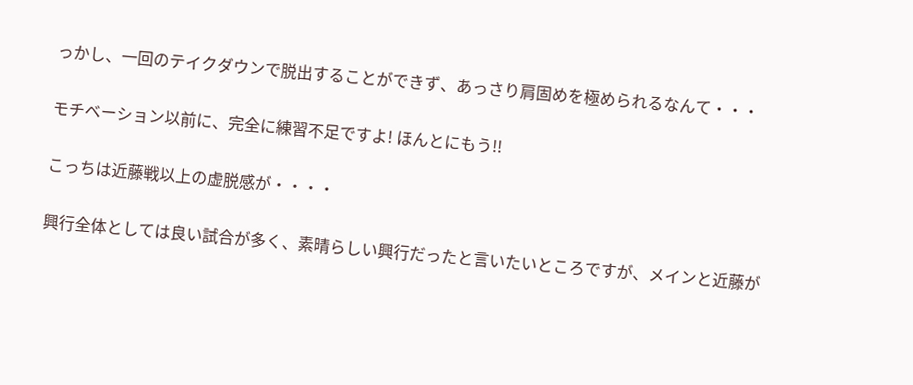っかし、一回のテイクダウンで脱出することができず、あっさり肩固めを極められるなんて・・・

モチベーション以前に、完全に練習不足ですよ! ほんとにもう!!

こっちは近藤戦以上の虚脱感が・・・・

興行全体としては良い試合が多く、素晴らしい興行だったと言いたいところですが、メインと近藤が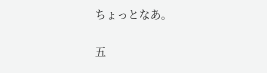ちょっとなあ。

五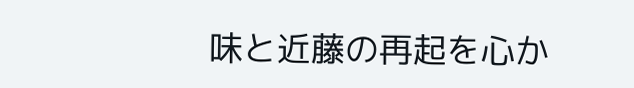味と近藤の再起を心か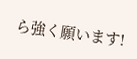ら強く願います!